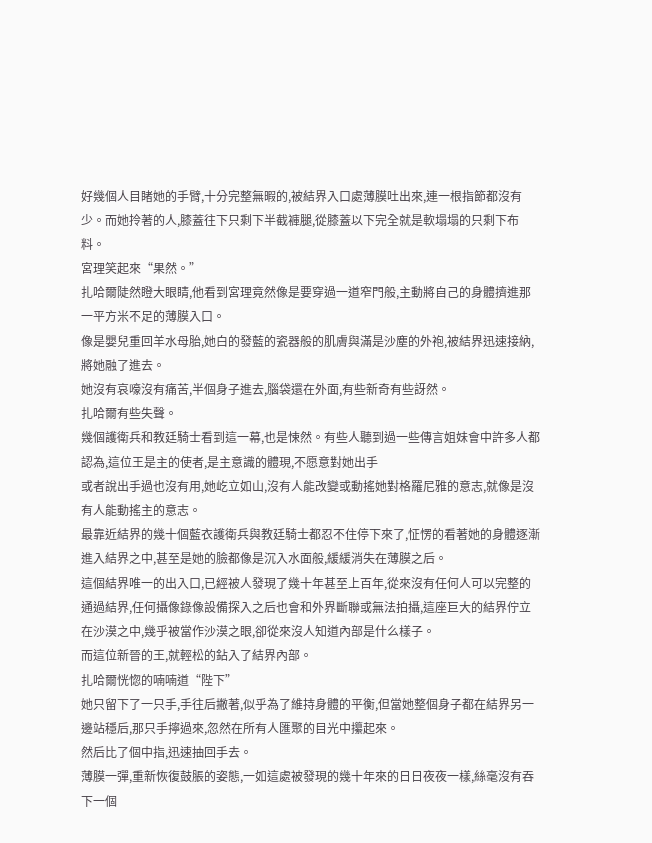好幾個人目睹她的手臂,十分完整無暇的,被結界入口處薄膜吐出來,連一根指節都沒有少。而她拎著的人,膝蓋往下只剩下半截褲腿,從膝蓋以下完全就是軟塌塌的只剩下布料。
宮理笑起來“果然。”
扎哈爾陡然瞪大眼睛,他看到宮理竟然像是要穿過一道窄門般,主動將自己的身體擠進那一平方米不足的薄膜入口。
像是嬰兒重回羊水母胎,她白的發藍的瓷器般的肌膚與滿是沙塵的外袍,被結界迅速接納,將她融了進去。
她沒有哀嚎沒有痛苦,半個身子進去,腦袋還在外面,有些新奇有些訝然。
扎哈爾有些失聲。
幾個護衛兵和教廷騎士看到這一幕,也是悚然。有些人聽到過一些傳言姐妹會中許多人都認為,這位王是主的使者,是主意識的體現,不愿意對她出手
或者說出手過也沒有用,她屹立如山,沒有人能改變或動搖她對格羅尼雅的意志,就像是沒有人能動搖主的意志。
最靠近結界的幾十個藍衣護衛兵與教廷騎士都忍不住停下來了,怔愣的看著她的身體逐漸進入結界之中,甚至是她的臉都像是沉入水面般,緩緩消失在薄膜之后。
這個結界唯一的出入口,已經被人發現了幾十年甚至上百年,從來沒有任何人可以完整的通過結界,任何攝像錄像設備探入之后也會和外界斷聯或無法拍攝,這座巨大的結界佇立在沙漠之中,幾乎被當作沙漠之眼,卻從來沒人知道內部是什么樣子。
而這位新晉的王,就輕松的鉆入了結界內部。
扎哈爾恍惚的喃喃道“陛下”
她只留下了一只手,手往后撇著,似乎為了維持身體的平衡,但當她整個身子都在結界另一邊站穩后,那只手擰過來,忽然在所有人匯聚的目光中攥起來。
然后比了個中指,迅速抽回手去。
薄膜一彈,重新恢復鼓脹的姿態,一如這處被發現的幾十年來的日日夜夜一樣,絲毫沒有吞下一個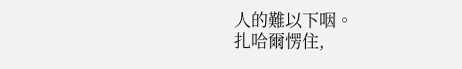人的難以下咽。
扎哈爾愣住,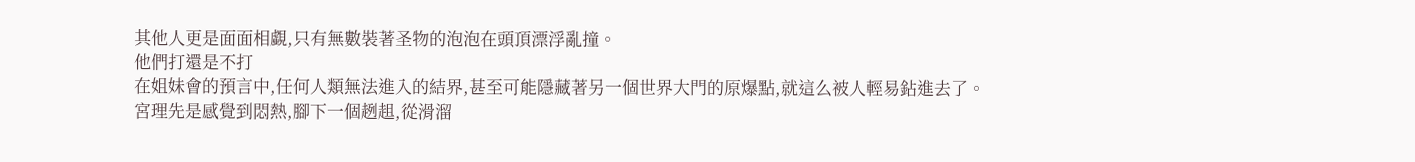其他人更是面面相覷,只有無數裝著圣物的泡泡在頭頂漂浮亂撞。
他們打還是不打
在姐妹會的預言中,任何人類無法進入的結界,甚至可能隱藏著另一個世界大門的原爆點,就這么被人輕易鉆進去了。
宮理先是感覺到悶熱,腳下一個趔趄,從滑溜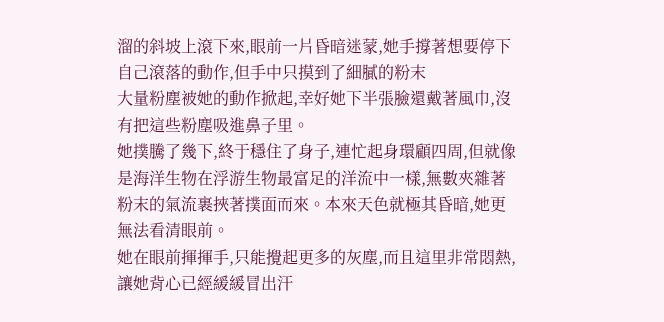溜的斜坡上滾下來,眼前一片昏暗迷蒙,她手撐著想要停下自己滾落的動作,但手中只摸到了細膩的粉末
大量粉塵被她的動作掀起,幸好她下半張臉還戴著風巾,沒有把這些粉塵吸進鼻子里。
她撲騰了幾下,終于穩住了身子,連忙起身環顧四周,但就像是海洋生物在浮游生物最富足的洋流中一樣,無數夾雜著粉末的氣流裹挾著撲面而來。本來天色就極其昏暗,她更無法看清眼前。
她在眼前揮揮手,只能攪起更多的灰塵,而且這里非常悶熱,讓她背心已經緩緩冒出汗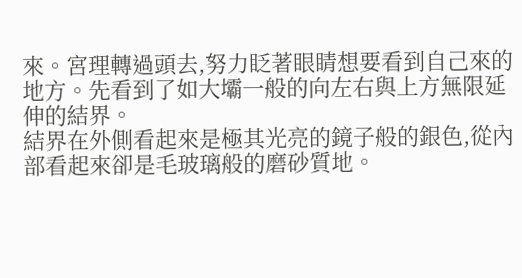來。宮理轉過頭去,努力眨著眼睛想要看到自己來的地方。先看到了如大壩一般的向左右與上方無限延伸的結界。
結界在外側看起來是極其光亮的鏡子般的銀色,從內部看起來卻是毛玻璃般的磨砂質地。